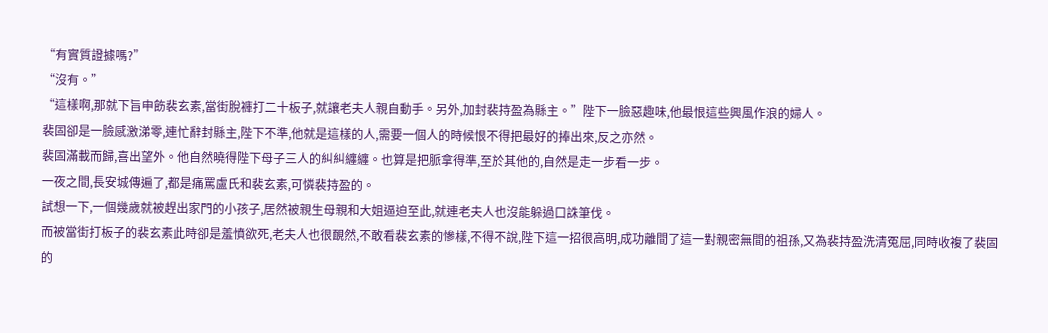“有實質證據嗎?”
“沒有。”
“這樣啊,那就下旨申飭裴玄素,當街脫褲打二十板子,就讓老夫人親自動手。另外,加封裴持盈為縣主。”陛下一臉惡趣味,他最恨這些興風作浪的婦人。
裴固卻是一臉感激涕零,連忙辭封縣主,陛下不準,他就是這樣的人,需要一個人的時候恨不得把最好的捧出來,反之亦然。
裴固滿載而歸,喜出望外。他自然曉得陛下母子三人的糾糾纏纏。也算是把脈拿得準,至於其他的,自然是走一步看一步。
一夜之間,長安城傳遍了,都是痛罵盧氏和裴玄素,可憐裴持盈的。
試想一下,一個幾歲就被趕出家門的小孩子,居然被親生母親和大姐逼迫至此,就連老夫人也沒能躲過口誅筆伐。
而被當街打板子的裴玄素此時卻是羞憤欲死,老夫人也很靦然,不敢看裴玄素的慘樣,不得不說,陛下這一招很高明,成功離間了這一對親密無間的祖孫,又為裴持盈洗清冤屈,同時收複了裴固的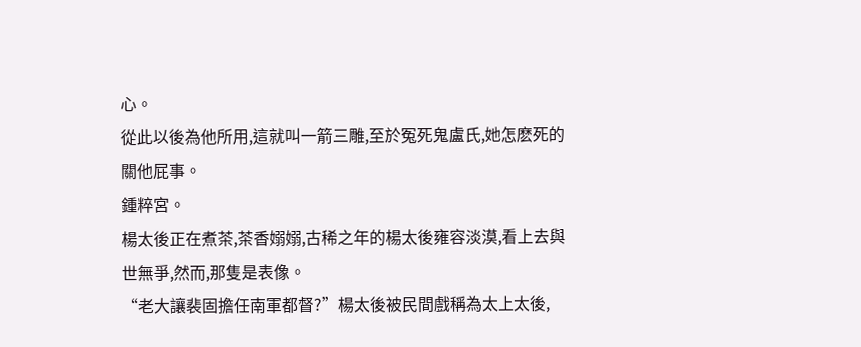心。
從此以後為他所用,這就叫一箭三雕,至於冤死鬼盧氏,她怎麽死的關他屁事。
鍾粹宮。
楊太後正在煮茶,茶香嫋嫋,古稀之年的楊太後雍容淡漠,看上去與世無爭,然而,那隻是表像。
“老大讓裴固擔任南軍都督?”楊太後被民間戲稱為太上太後,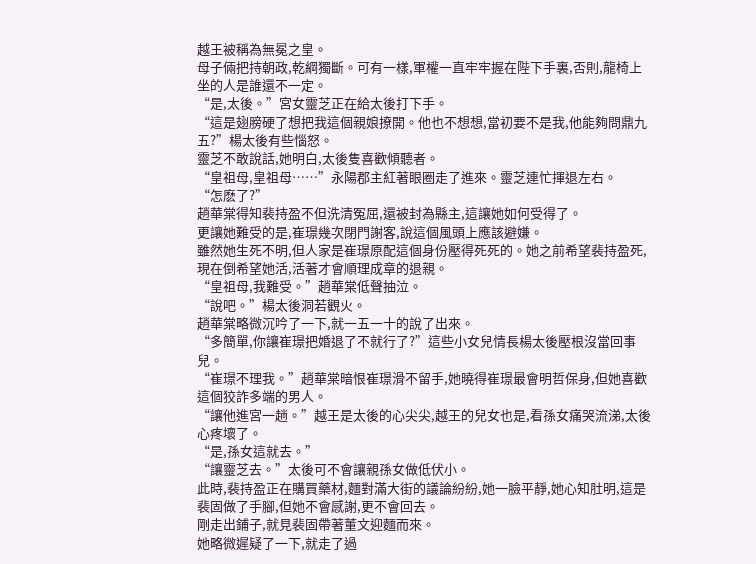越王被稱為無冕之皇。
母子倆把持朝政,乾綱獨斷。可有一樣,軍權一直牢牢握在陛下手裏,否則,龍椅上坐的人是誰還不一定。
“是,太後。”宮女靈芝正在給太後打下手。
“這是翅膀硬了想把我這個親娘撩開。他也不想想,當初要不是我,他能夠問鼎九五?”楊太後有些惱怒。
靈芝不敢說話,她明白,太後隻喜歡傾聽者。
“皇祖母,皇祖母……”永陽郡主紅著眼圈走了進來。靈芝連忙揮退左右。
“怎麽了?”
趙華棠得知裴持盈不但洗清冤屈,還被封為縣主,這讓她如何受得了。
更讓她難受的是,崔璟幾次閉門謝客,說這個風頭上應該避嫌。
雖然她生死不明,但人家是崔璟原配這個身份壓得死死的。她之前希望裴持盈死,現在倒希望她活,活著才會順理成章的退親。
“皇祖母,我難受。”趙華棠低聲抽泣。
“說吧。”楊太後洞若觀火。
趙華棠略微沉吟了一下,就一五一十的說了出來。
“多簡單,你讓崔璟把婚退了不就行了?”這些小女兒情長楊太後壓根沒當回事兒。
“崔璟不理我。”趙華棠暗恨崔璟滑不留手,她曉得崔璟最會明哲保身,但她喜歡這個狡詐多端的男人。
“讓他進宮一趟。”越王是太後的心尖尖,越王的兒女也是,看孫女痛哭流涕,太後心疼壞了。
“是,孫女這就去。”
“讓靈芝去。”太後可不會讓親孫女做低伏小。
此時,裴持盈正在購買藥材,麵對滿大街的議論紛紛,她一臉平靜,她心知肚明,這是裴固做了手腳,但她不會感謝,更不會回去。
剛走出鋪子,就見裴固帶著董文迎麵而來。
她略微遲疑了一下,就走了過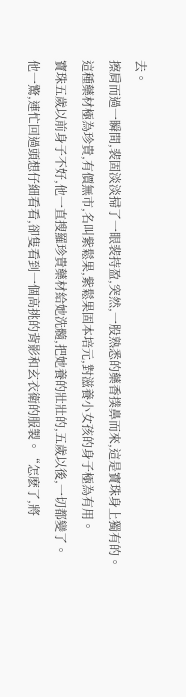去。
擦肩而過一瞬間,裴固淡淡掃了一眼裴持盈,突然,一股熟悉的藥香撲鼻而來,這是寶珠身上獨有的。
這種藥材極為珍貴,有價無市,名叫紫鬆果,紫鬆果固本培元,對滋養小女孩的身子極為有用。
寶珠五歲以前身子不好,他一直搜羅珍貴藥材給她洗髓,把她養的壯壯的,五歲以後,一切都變了。
他一驚,連忙回過頭想仔細看看,卻隻看到一個高挑的背影和玄衣衛的服製。“怎麽了,將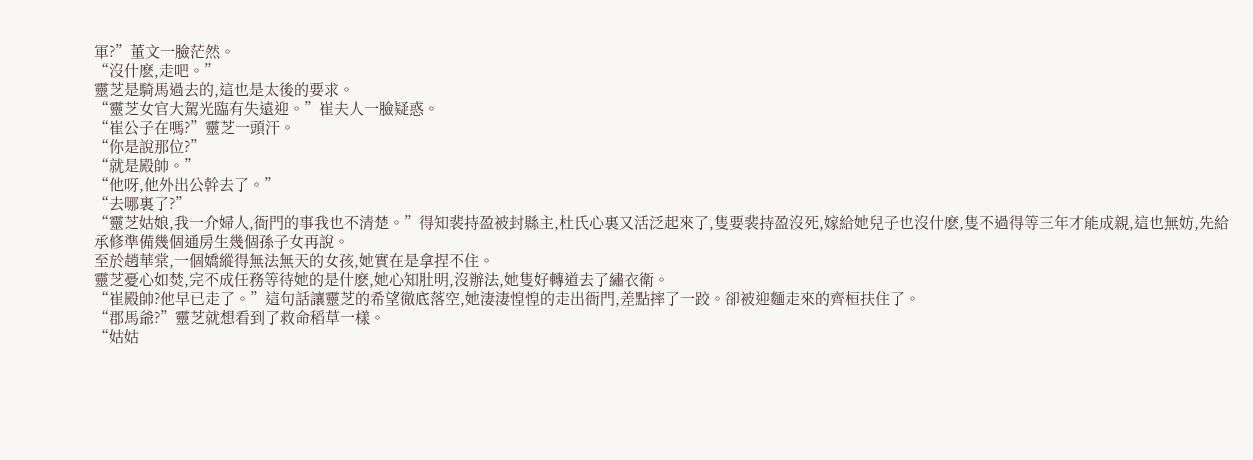軍?”董文一臉茫然。
“沒什麽,走吧。”
靈芝是騎馬過去的,這也是太後的要求。
“靈芝女官大駕光臨有失遠迎。”崔夫人一臉疑惑。
“崔公子在嗎?”靈芝一頭汗。
“你是說那位?”
“就是殿帥。”
“他呀,他外出公幹去了。”
“去哪裏了?”
“靈芝姑娘,我一介婦人,衙門的事我也不清楚。”得知裴持盈被封縣主,杜氏心裏又活泛起來了,隻要裴持盈沒死,嫁給她兒子也沒什麽,隻不過得等三年才能成親,這也無妨,先給承修準備幾個通房生幾個孫子女再說。
至於趙華棠,一個嬌縱得無法無天的女孩,她實在是拿捏不住。
靈芝憂心如焚,完不成任務等待她的是什麽,她心知肚明,沒辦法,她隻好轉道去了繡衣衛。
“崔殿帥?他早已走了。”這句話讓靈芝的希望徹底落空,她淒淒惶惶的走出衙門,差點摔了一跤。卻被迎麵走來的齊桓扶住了。
“郡馬爺?”靈芝就想看到了救命稻草一樣。
“姑姑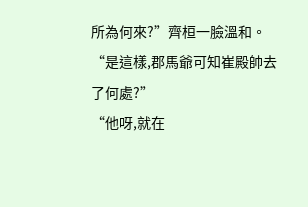所為何來?”齊桓一臉溫和。“是這樣,郡馬爺可知崔殿帥去了何處?”
“他呀,就在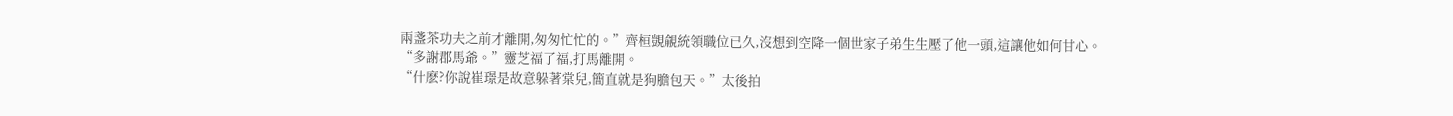兩盞茶功夫之前才離開,匆匆忙忙的。”齊桓覬覦統領職位已久,沒想到空降一個世家子弟生生壓了他一頭,這讓他如何甘心。
“多謝郡馬爺。”靈芝福了福,打馬離開。
“什麽?你說崔璟是故意躲著棠兒,簡直就是狗膽包天。”太後拍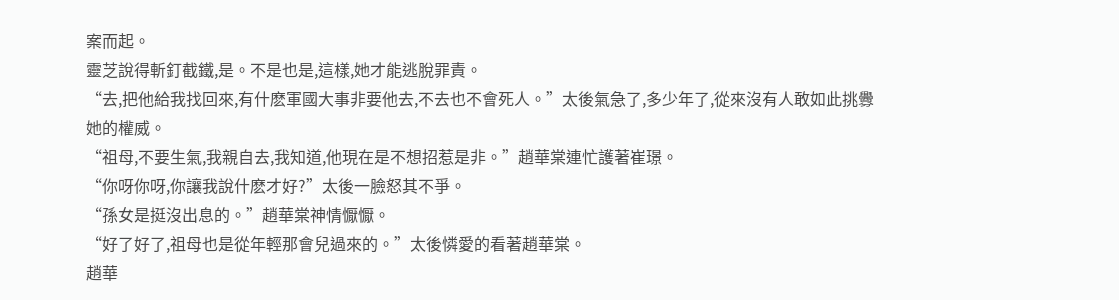案而起。
靈芝說得斬釘截鐵,是。不是也是,這樣,她才能逃脫罪責。
“去,把他給我找回來,有什麽軍國大事非要他去,不去也不會死人。”太後氣急了,多少年了,從來沒有人敢如此挑釁她的權威。
“祖母,不要生氣,我親自去,我知道,他現在是不想招惹是非。”趙華棠連忙護著崔璟。
“你呀你呀,你讓我說什麽才好?”太後一臉怒其不爭。
“孫女是挺沒出息的。”趙華棠神情懨懨。
“好了好了,祖母也是從年輕那會兒過來的。”太後憐愛的看著趙華棠。
趙華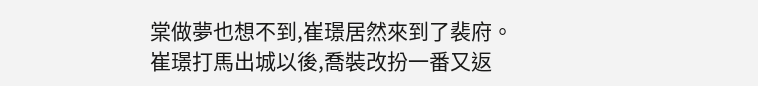棠做夢也想不到,崔璟居然來到了裴府。
崔璟打馬出城以後,喬裝改扮一番又返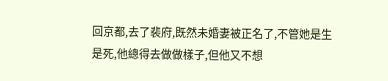回京都,去了裴府,既然未婚妻被正名了,不管她是生是死,他總得去做做樣子,但他又不想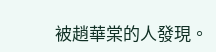被趙華棠的人發現。